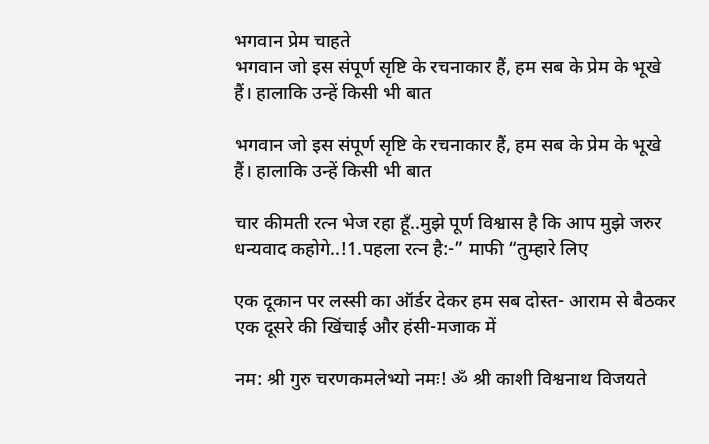भगवान प्रेम चाहते
भगवान जो इस संपूर्ण सृष्टि के रचनाकार हैं, हम सब के प्रेम के भूखे हैं। हालाकि उन्हें किसी भी बात

भगवान जो इस संपूर्ण सृष्टि के रचनाकार हैं, हम सब के प्रेम के भूखे हैं। हालाकि उन्हें किसी भी बात

चार कीमती रत्न भेज रहा हूँ..मुझे पूर्ण विश्वास है कि आप मुझे जरुर धन्यवाद कहोगे..!1.पहला रत्न है:-” माफी “तुम्हारे लिए

एक दूकान पर लस्सी का ऑर्डर देकर हम सब दोस्त- आराम से बैठकर एक दूसरे की खिंचाई और हंसी-मजाक में

नम: श्री गुरु चरणकमलेभ्यो नमः! ॐ श्री काशी विश्वनाथ विजयते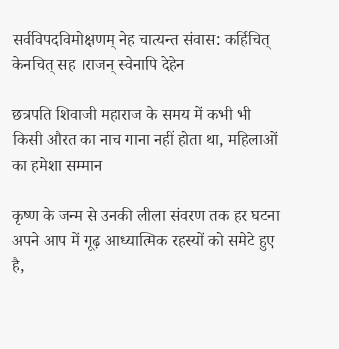सर्वविपदविमोक्षणम् नेह चात्यन्त संवास: कर्हिचित् केनचित् सह ।राजन् स्वेनापि देहेन

छत्रपति शिवाजी महाराज के समय में कभी भी किसी औरत का नाच गाना नहीं होता था, महिलाओं का हमेशा सम्मान

कृष्ण के जन्म से उनकी लीला संवरण तक हर घटना अपने आप में गूढ़ आध्यात्मिक रहस्यों को समेटे हुए है,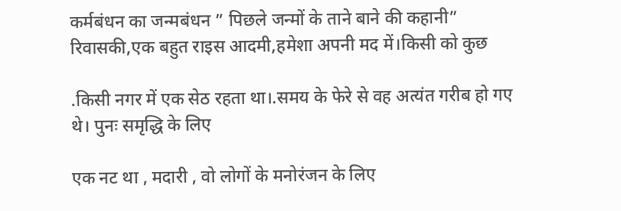कर्मबंधन का जन्मबंधन ” पिछले जन्मों के ताने बाने की कहानी” रिवासकी,एक बहुत राइस आदमी,हमेशा अपनी मद में।किसी को कुछ

.किसी नगर में एक सेठ रहता था।.समय के फेरे से वह अत्यंत गरीब हो गए थे। पुनः समृद्धि के लिए

एक नट था , मदारी , वो लोगों के मनोरंजन के लिए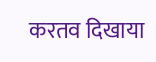करतव दिखाया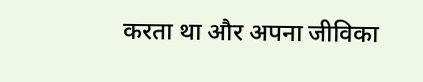करता था और अपना जीविका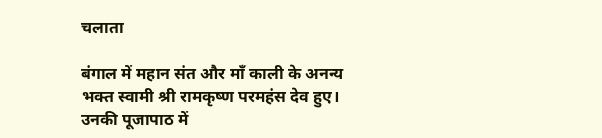चलाता

बंगाल में महान संत और माँ काली के अनन्य भक्त स्वामी श्री रामकृष्ण परमहंस देव हुए। उनकी पूजापाठ में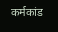कर्मकांड